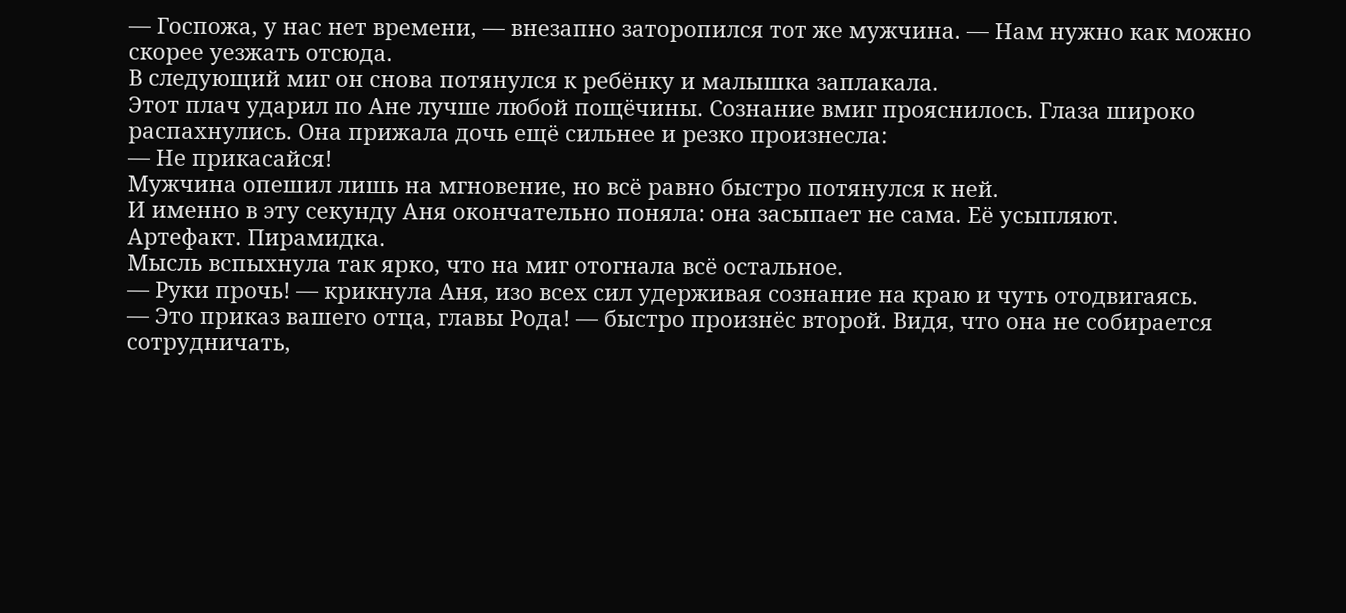— Госпожа, у нас нет времени, — внезапно заторопился тот же мужчина. — Нам нужно как можно скорее уезжать отсюда.
В следующий миг он снова потянулся к ребёнку и малышка заплакала.
Этот плач ударил по Ане лучше любой пощёчины. Сознание вмиг прояснилось. Глаза широко распахнулись. Она прижала дочь ещё сильнее и резко произнесла:
— Не прикасайся!
Мужчина опешил лишь на мгновение, но всё равно быстро потянулся к ней.
И именно в эту секунду Аня окончательно поняла: она засыпает не сама. Её усыпляют.
Артефакт. Пирамидка.
Мысль вспыхнула так ярко, что на миг отогнала всё остальное.
— Руки прочь! — крикнула Аня, изо всех сил удерживая сознание на краю и чуть отодвигаясь.
— Это приказ вашего отца, главы Рода! — быстро произнёс второй. Видя, что она не собирается сотрудничать,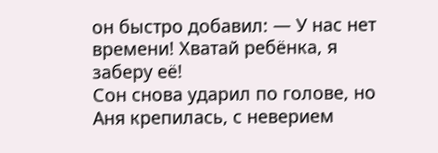он быстро добавил: — У нас нет времени! Хватай ребёнка, я заберу её!
Сон снова ударил по голове, но Аня крепилась, с неверием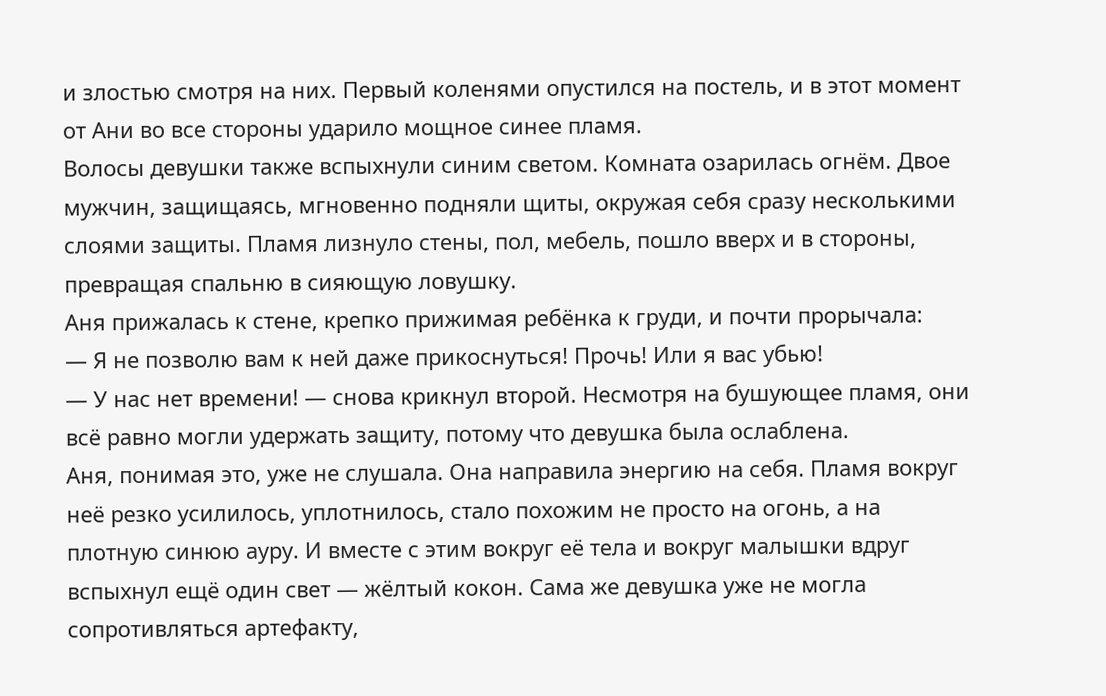и злостью смотря на них. Первый коленями опустился на постель, и в этот момент от Ани во все стороны ударило мощное синее пламя.
Волосы девушки также вспыхнули синим светом. Комната озарилась огнём. Двое мужчин, защищаясь, мгновенно подняли щиты, окружая себя сразу несколькими слоями защиты. Пламя лизнуло стены, пол, мебель, пошло вверх и в стороны, превращая спальню в сияющую ловушку.
Аня прижалась к стене, крепко прижимая ребёнка к груди, и почти прорычала:
— Я не позволю вам к ней даже прикоснуться! Прочь! Или я вас убью!
— У нас нет времени! — снова крикнул второй. Несмотря на бушующее пламя, они всё равно могли удержать защиту, потому что девушка была ослаблена.
Аня, понимая это, уже не слушала. Она направила энергию на себя. Пламя вокруг неё резко усилилось, уплотнилось, стало похожим не просто на огонь, а на плотную синюю ауру. И вместе с этим вокруг её тела и вокруг малышки вдруг вспыхнул ещё один свет — жёлтый кокон. Сама же девушка уже не могла сопротивляться артефакту,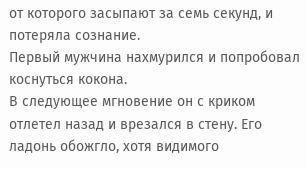от которого засыпают за семь секунд, и потеряла сознание.
Первый мужчина нахмурился и попробовал коснуться кокона.
В следующее мгновение он с криком отлетел назад и врезался в стену. Его ладонь обожгло, хотя видимого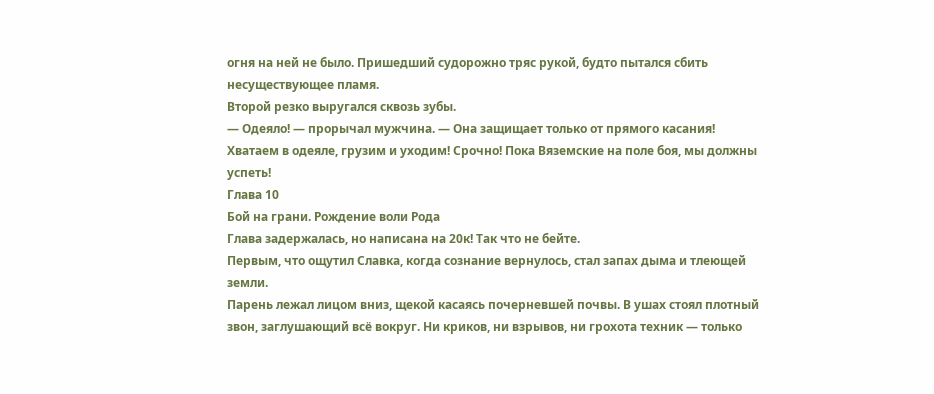огня на ней не было. Пришедший судорожно тряс рукой, будто пытался сбить несуществующее пламя.
Второй резко выругался сквозь зубы.
— Одеяло! — прорычал мужчина. — Она защищает только от прямого касания! Хватаем в одеяле, грузим и уходим! Срочно! Пока Вяземские на поле боя, мы должны успеть!
Глава 10
Бой на грани. Рождение воли Рода
Глава задержалась, но написана на 20к! Так что не бейте.
Первым, что ощутил Славка, когда сознание вернулось, стал запах дыма и тлеющей земли.
Парень лежал лицом вниз, щекой касаясь почерневшей почвы. В ушах стоял плотный звон, заглушающий всё вокруг. Ни криков, ни взрывов, ни грохота техник — только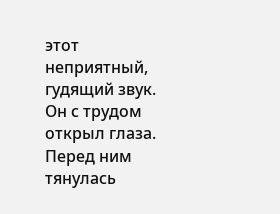этот неприятный, гудящий звук.
Он с трудом открыл глаза.
Перед ним тянулась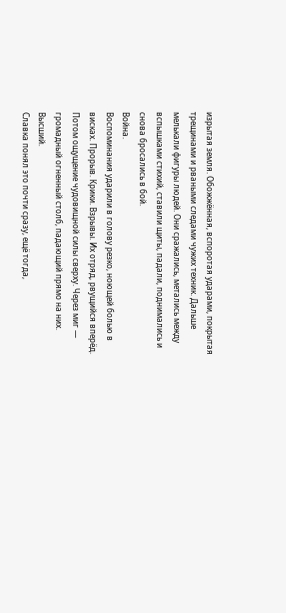изрытая земля. Обожжённая, вспоротая ударами, покрытая трещинами и рваными следами чужих техник. Дальше мелькали фигуры людей. Они сражались, метались между вспышками стихий, ставили щиты, падали, поднимались и снова бросались в бой.
Война.
Воспоминания ударили в голову резко, ноющей болью в висках. Прорыв. Крики. Взрывы. Их отряд, рвущийся вперёд. Потом ощущение чудовищной силы сверху. Через миг — громадный огненный столб, падающий прямо на них.
Высший.
Славка понял это почти сразу, ещё тогда,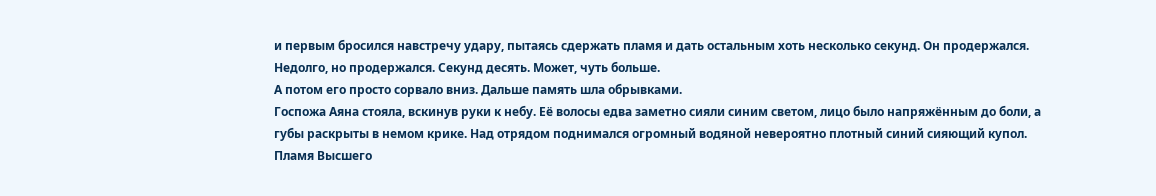и первым бросился навстречу удару, пытаясь сдержать пламя и дать остальным хоть несколько секунд. Он продержался. Недолго, но продержался. Секунд десять. Может, чуть больше.
А потом его просто сорвало вниз. Дальше память шла обрывками.
Госпожа Аяна стояла, вскинув руки к небу. Её волосы едва заметно сияли синим светом, лицо было напряжённым до боли, а губы раскрыты в немом крике. Над отрядом поднимался огромный водяной невероятно плотный синий сияющий купол. Пламя Высшего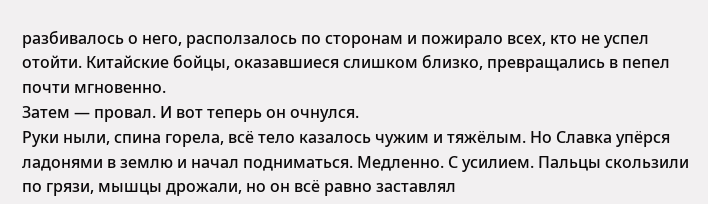разбивалось о него, расползалось по сторонам и пожирало всех, кто не успел отойти. Китайские бойцы, оказавшиеся слишком близко, превращались в пепел почти мгновенно.
Затем — провал. И вот теперь он очнулся.
Руки ныли, спина горела, всё тело казалось чужим и тяжёлым. Но Славка упёрся ладонями в землю и начал подниматься. Медленно. С усилием. Пальцы скользили по грязи, мышцы дрожали, но он всё равно заставлял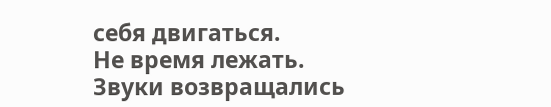себя двигаться.
Не время лежать.
Звуки возвращались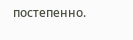постепенно.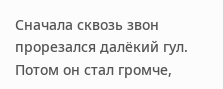Сначала сквозь звон прорезался далёкий гул. Потом он стал громче,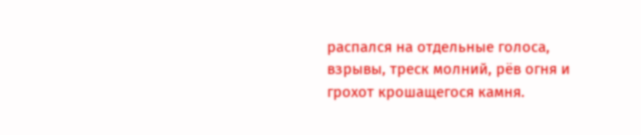распался на отдельные голоса, взрывы, треск молний, рёв огня и грохот крошащегося камня.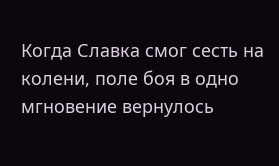Когда Славка смог сесть на колени, поле боя в одно мгновение вернулось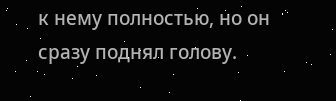к нему полностью, но он сразу поднял голову.